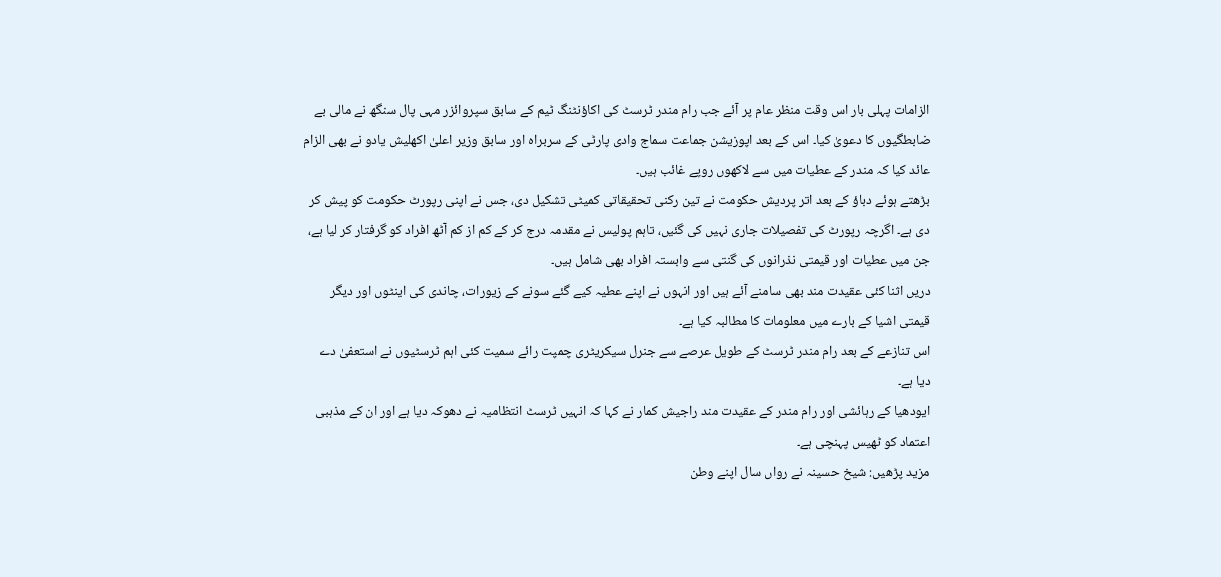الزامات پہلی بار اس وقت منظر عام پر آئے جب رام مندر ٹرسٹ کی اکاؤنٹنگ ٹیم کے سابق سپروائزر مہی پال سنگھ نے مالی بے ضابطگیوں کا دعویٰ کیا۔ اس کے بعد اپوزیشن جماعت سماج وادی پارٹی کے سربراہ اور سابق وزیر اعلیٰ اکھلیش یادو نے بھی الزام عائد کیا کہ مندر کے عطیات میں سے لاکھوں روپے غائب ہیں۔
بڑھتے ہوئے دباؤ کے بعد اتر پردیش حکومت نے تین رکنی تحقیقاتی کمیٹی تشکیل دی، جس نے اپنی رپورٹ حکومت کو پیش کر دی ہے۔ اگرچہ رپورٹ کی تفصیلات جاری نہیں کی گئیں، تاہم پولیس نے مقدمہ درج کر کے کم از کم آٹھ افراد کو گرفتار کر لیا ہے، جن میں عطیات اور قیمتی نذرانوں کی گنتی سے وابستہ افراد بھی شامل ہیں۔
دریں اثنا کئی عقیدت مند بھی سامنے آئے ہیں اور انہوں نے اپنے عطیہ کیے گئے سونے کے زیورات، چاندی کی اینٹوں اور دیگر قیمتی اشیا کے بارے میں معلومات کا مطالبہ کیا ہے۔
اس تنازعے کے بعد رام مندر ٹرسٹ کے طویل عرصے سے جنرل سیکریٹری چمپت رائے سمیت کئی اہم ٹرسٹیوں نے استعفیٰ دے دیا ہے۔
ایودھیا کے رہائشی اور رام مندر کے عقیدت مند راجیش کمار نے کہا کہ انہیں ٹرسٹ انتظامیہ نے دھوکہ دیا ہے اور ان کے مذہبی اعتماد کو ٹھیس پہنچی ہے۔
مزید پڑھیں: شیخ حسینہ نے رواں سال اپنے وطن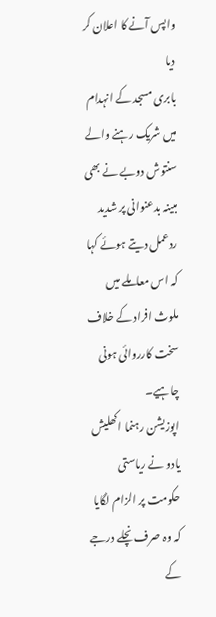واپس آنے کا اعلان کر دیا
بابری مسجد کے انہدام میں شریک رہنے والے سنتوش دوبے نے بھی مبینہ بدعنوانی پر شدید ردعمل دیتے ہوئے کہا کہ اس معاملے میں ملوث افراد کے خلاف سخت کارروائی ہونی چاہیے۔
اپوزیشن رہنما اکھلیش یادو نے ریاستی حکومت پر الزام لگایا کہ وہ صرف نچلے درجے کے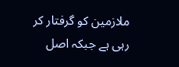ملازمین کو گرفتار کر رہی ہے جبکہ اصل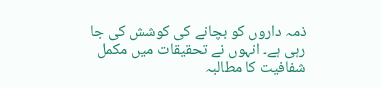ذمہ داروں کو بچانے کی کوشش کی جا رہی ہے۔ انہوں نے تحقیقات میں مکمل شفافیت کا مطالبہ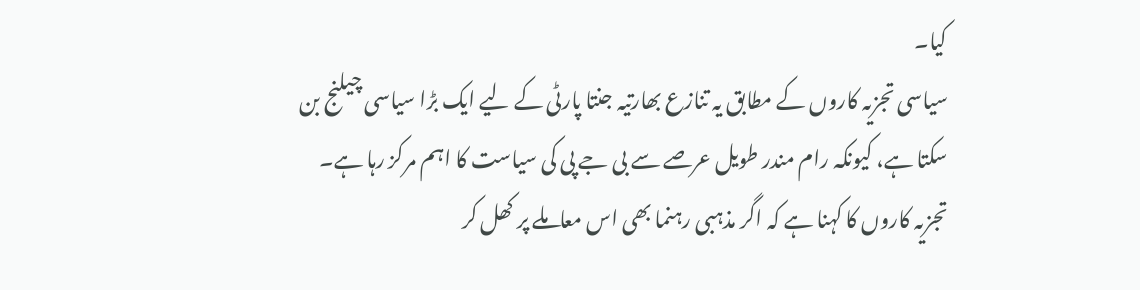کیا۔
سیاسی تجزیہ کاروں کے مطابق یہ تنازع بھارتیہ جنتا پارٹی کے لیے ایک بڑا سیاسی چیلنج بن سکتا ہے، کیونکہ رام مندر طویل عرصے سے بی جے پی کی سیاست کا اہم مرکز رہا ہے۔ تجزیہ کاروں کا کہنا ہے کہ اگر مذہبی رہنما بھی اس معاملے پر کھل کر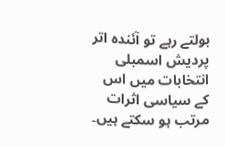بولتے رہے تو آئندہ اتر پردیش اسمبلی انتخابات میں اس کے سیاسی اثرات مرتب ہو سکتے ہیں۔